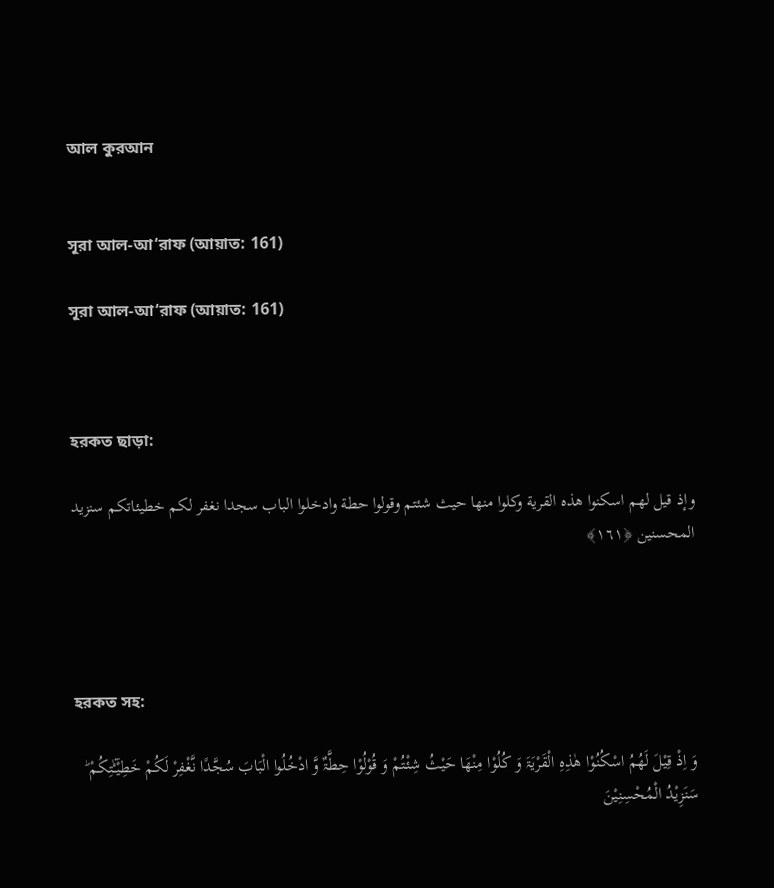আল কুরআন


সূরা আল-আ‘রাফ (আয়াত: 161)

সূরা আল-আ‘রাফ (আয়াত: 161)



হরকত ছাড়া:

وإذ قيل لهم اسكنوا هذه القرية وكلوا منها حيث شئتم وقولوا حطة وادخلوا الباب سجدا نغفر لكم خطيئاتكم سنزيد المحسنين ﴿١٦١﴾




হরকত সহ:

وَ اِذْ قِیْلَ لَهُمُ اسْکُنُوْا هٰذِهِ الْقَرْیَۃَ وَ کُلُوْا مِنْهَا حَیْثُ شِئْتُمْ وَ قُوْلُوْا حِطَّۃٌ وَّ ادْخُلُوا الْبَابَ سُجَّدًا نَّغْفِرْ لَکُمْ خَطِیْٓـٰٔتِکُمْ ؕ سَنَزِیْدُ الْمُحْسِنِیْنَ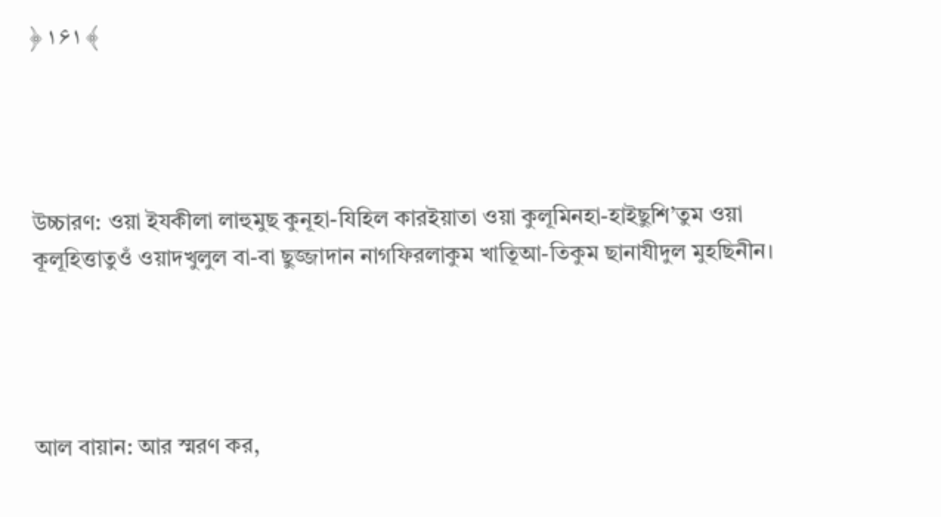﴿۱۶۱﴾




উচ্চারণ: ওয়া ইযকীলা লাহুমুছ কুনূহা-যিহিল কারইয়াতা ওয়া কুলূমিনহা-হাইছুশি’তুম ওয়া কূলূহিত্তাতুওঁ ওয়াদখুলুল বা-বা ছুজ্জাদান নাগফিরলাকুম খাতিূআ-তিকুম ছানাযীদুল মুহছিনীন।




আল বায়ান: আর স্মরণ কর,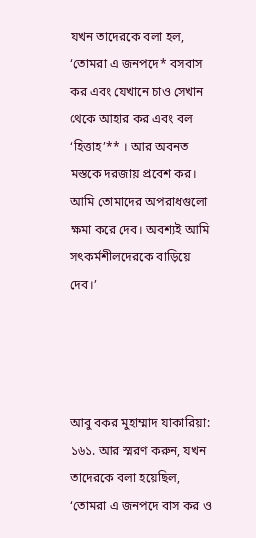যখন তাদেরকে বলা হল, ‘তোমরা এ জনপদে* বসবাস কর এবং যেখানে চাও সেখান থেকে আহার কর এবং বল ‘হিত্তাহ’** । আর অবনত মস্তকে দরজায় প্রবেশ কর। আমি তোমাদের অপরাধগুলো ক্ষমা করে দেব। অবশ্যই আমি সৎকর্মশীলদেরকে বাড়িয়ে দেব।’




আবু বকর মুহাম্মাদ যাকারিয়া: ১৬১. আর স্মরণ করুন, যখন তাদেরকে বলা হয়েছিল, ‘তোমরা এ জনপদে বাস কর ও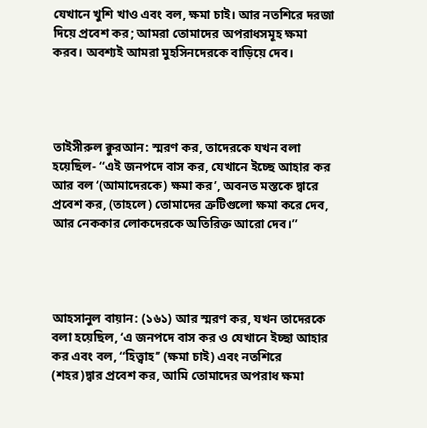যেখানে খুশি খাও এবং বল, ক্ষমা চাই। আর নতশিরে দরজা দিয়ে প্রবেশ কর; আমরা তোমাদের অপরাধসমূহ ক্ষমা করব। অবশ্যই আমরা মুহসিনদেরকে বাড়িয়ে দেব।




তাইসীরুল ক্বুরআন: স্মরণ কর, তাদেরকে যখন বলা হয়েছিল- ‘‘এই জনপদে বাস কর, যেখানে ইচ্ছে আহার কর আর বল ‘(আমাদেরকে) ক্ষমা কর’, অবনত মস্তকে দ্বারে প্রবেশ কর, (তাহলে) তোমাদের ত্রুটিগুলো ক্ষমা করে দেব, আর নেককার লোকদেরকে অতিরিক্ত আরো দেব।’’




আহসানুল বায়ান: (১৬১) আর স্মরণ কর, যখন তাদেরকে বলা হয়েছিল, ‘এ জনপদে বাস কর ও যেখানে ইচ্ছা আহার কর এবং বল, ‘‘হিত্ত্বাহ’’ (ক্ষমা চাই) এবং নতশিরে (শহর)দ্বার প্রবেশ কর, আমি তোমাদের অপরাধ ক্ষমা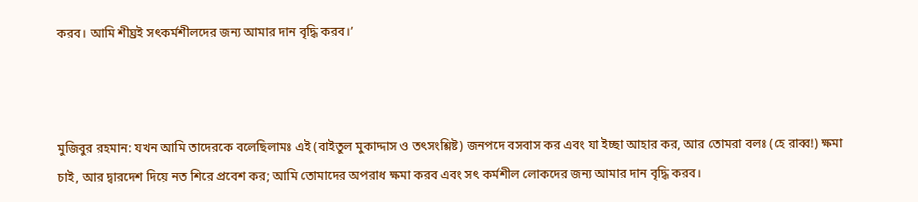করব। আমি শীঘ্রই সৎকর্মশীলদের জন্য আমার দান বৃদ্ধি করব।’



মুজিবুর রহমান: যখন আমি তাদেরকে বলেছিলামঃ এই (বাইতুল মুকাদ্দাস ও তৎসংশ্লিষ্ট) জনপদে বসবাস কর এবং যা ইচ্ছা আহার কর, আর তোমরা বলঃ (হে রাব্ব!) ক্ষমা চাই, আর দ্বারদেশ দিয়ে নত শিরে প্রবেশ কর; আমি তোমাদের অপরাধ ক্ষমা করব এবং সৎ কর্মশীল লোকদের জন্য আমার দান বৃদ্ধি করব।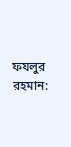ফযলুর রহমান: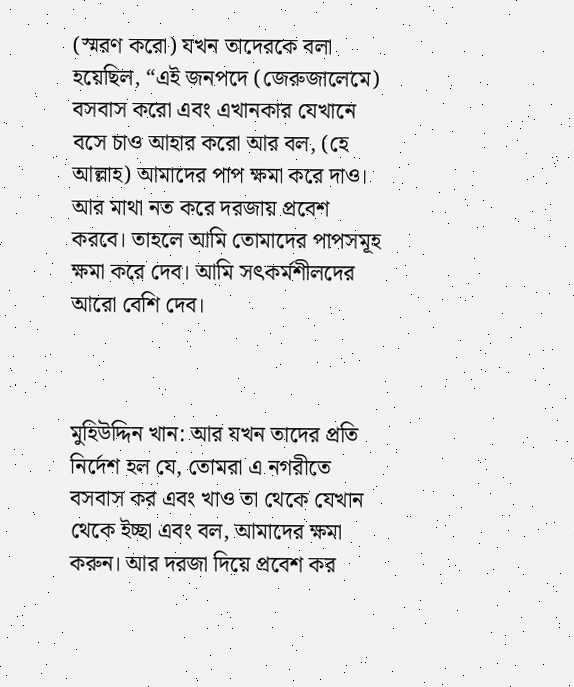(স্মরণ করো) যখন তাদেরকে বলা হয়েছিল, “এই জনপদে (জেরুজালেমে) বসবাস করো এবং এখানকার যেখানে বসে চাও আহার করো আর বল, (হে আল্লাহ) আমাদের পাপ ক্ষমা করে দাও। আর মাথা নত করে দরজায় প্রবেশ করবে। তাহলে আমি তোমাদের পাপসমূহ ক্ষমা করে দেব। আমি সৎকর্মশীলদের আরো বেশি দেব।



মুহিউদ্দিন খান: আর যখন তাদের প্রতি নির্দেশ হল যে, তোমরা এ নগরীতে বসবাস কর এবং খাও তা থেকে যেখান থেকে ইচ্ছা এবং বল, আমাদের ক্ষমা করুন। আর দরজা দিয়ে প্রবেশ কর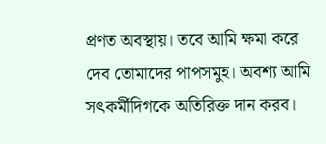প্রণত অবস্থায়। তবে আমি ক্ষমা করে দেব তোমাদের পাপসমুহ। অবশ্য আমি সৎকর্মীদিগকে অতিরিক্ত দান করব।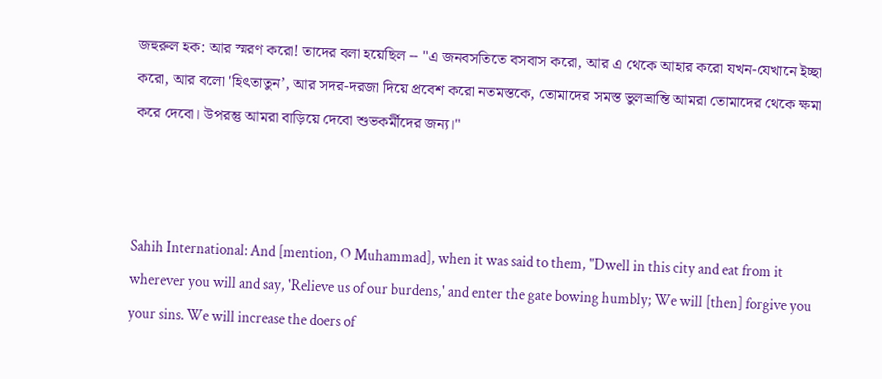জহুরুল হক: আর স্মরণ করো! তাদের বলা হয়েছিল -- "এ জনবসতিতে বসবাস করো, আর এ থেকে আহার করো যখন-যেখানে ইচ্ছা করো, আর বলো 'হিৎতাতুন’, আর সদর-দরজা দিয়ে প্রবেশ করো নতমস্তকে, তোমাদের সমস্ত ভুলভ্রান্তি আমরা তোমাদের থেকে ক্ষমা করে দেবো। উপরন্তু আমরা বাড়িয়ে দেবো শুভকর্মীদের জন্য।"



Sahih International: And [mention, O Muhammad], when it was said to them, "Dwell in this city and eat from it wherever you will and say, 'Relieve us of our burdens,' and enter the gate bowing humbly; We will [then] forgive you your sins. We will increase the doers of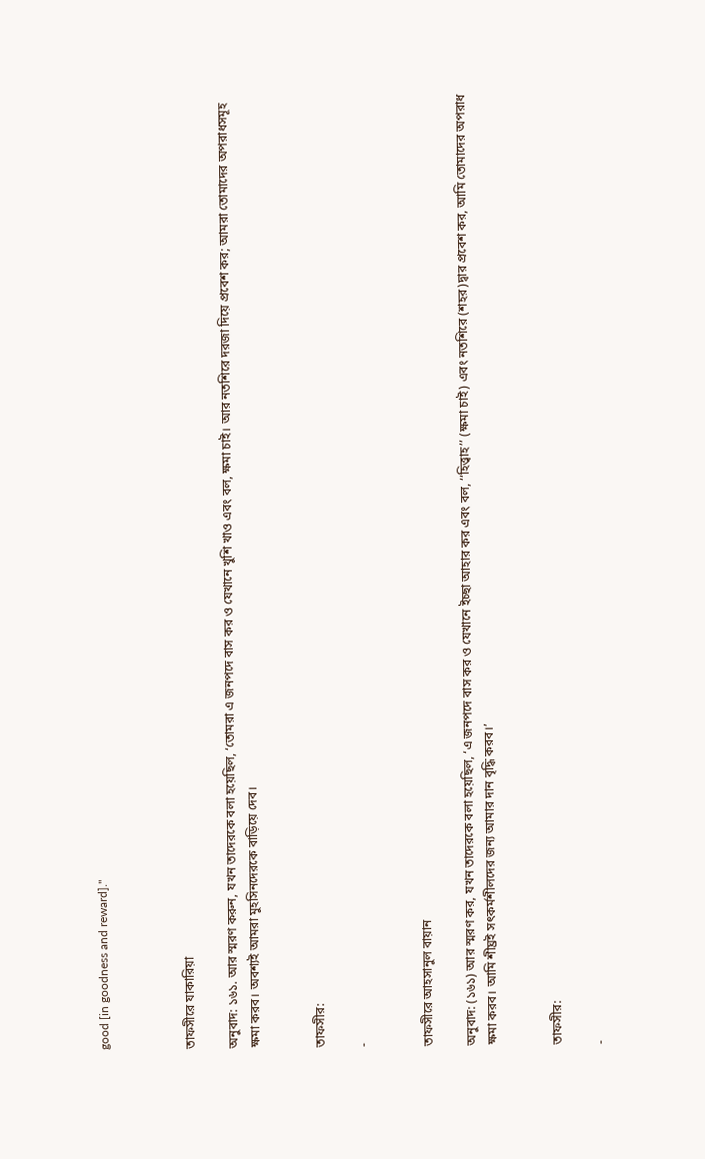good [in goodness and reward]."



তাফসীরে যাকারিয়া

অনুবাদ: ১৬১. আর স্মরণ করুন, যখন তাদেরকে বলা হয়েছিল, ‘তোমরা এ জনপদে বাস কর ও যেখানে খুশি খাও এবং বল, ক্ষমা চাই। আর নতশিরে দরজা দিয়ে প্রবেশ কর; আমরা তোমাদের অপরাধসমূহ ক্ষমা করব। অবশ্যই আমরা মুহসিনদেরকে বাড়িয়ে দেব।


তাফসীর:

-


তাফসীরে আহসানুল বায়ান

অনুবাদ: (১৬১) আর স্মরণ কর, যখন তাদেরকে বলা হয়েছিল, ‘এ জনপদে বাস কর ও যেখানে ইচ্ছা আহার কর এবং বল, ‘‘হিত্ত্বাহ’’ (ক্ষমা চাই) এবং নতশিরে (শহর)দ্বার প্রবেশ কর, আমি তোমাদের অপরাধ ক্ষমা করব। আমি শীঘ্রই সৎকর্মশীলদের জন্য আমার দান বৃদ্ধি করব।’


তাফসীর:

-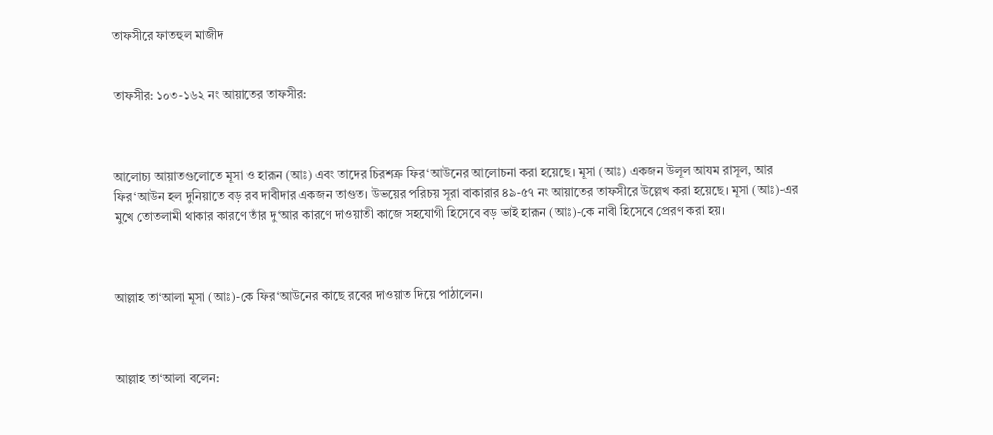তাফসীরে ফাতহুল মাজীদ


তাফসীর: ১০৩-১৬২ নং আয়াতের তাফসীর:



আলোচ্য আয়াতগুলোতে মূসা ও হারূন (আঃ) এবং তাদের চিরশত্রু ফির‘আউনের আলোচনা করা হয়েছে। মূসা (আঃ) একজন উলূল আযম রাসূল, আর ফির‘আউন হল দুনিয়াতে বড় রব দাবীদার একজন তাগুত। উভয়ের পরিচয় সূরা বাকারার ৪৯-৫৭ নং আয়াতের তাফসীরে উল্লেখ করা হয়েছে। মূসা (আঃ)-এর মুখে তোতলামী থাকার কারণে তাঁর দু‘আর কারণে দাওয়াতী কাজে সহযোগী হিসেবে বড় ভাই হারূন (আঃ)-কে নাবী হিসেবে প্রেরণ করা হয়।



আল্লাহ তা‘আলা মূসা (আঃ)-কে ফির‘আউনের কাছে রবের দাওয়াত দিয়ে পাঠালেন।



আল্লাহ তা‘আলা বলেন: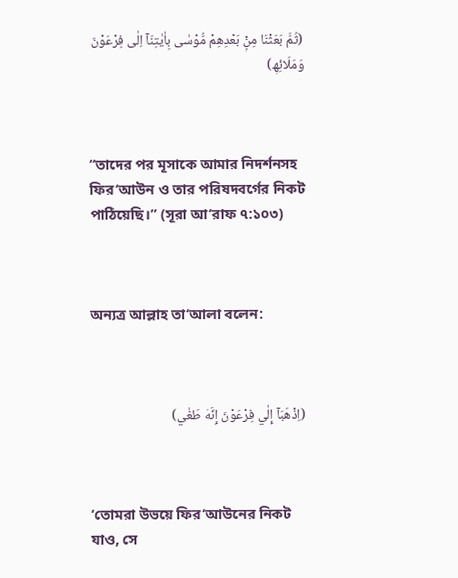(ثُمَّ بَعَثْنَا مِنْۭ بَعْدِھِمْ مُّوْسٰی بِاٰیٰتِنَآ اِلٰی فِرْعَوْنَ وَمَلَائِھ۪)



“তাদের পর মূসাকে আমার নিদর্শনসহ ফির‘আউন ও তার পরিষদবর্গের নিকট পাঠিয়েছি।” (সূরা আ‘রাফ ৭:১০৩)



অন্যত্র আল্লাহ তা‘আলা বলেন:



(اِذْهَبَآ إِلٰي فِرْعَوْنَ إِنَّه۫ طَغٰي)



‘তোমরা উভয়ে ফির‘আউনের নিকট যাও, সে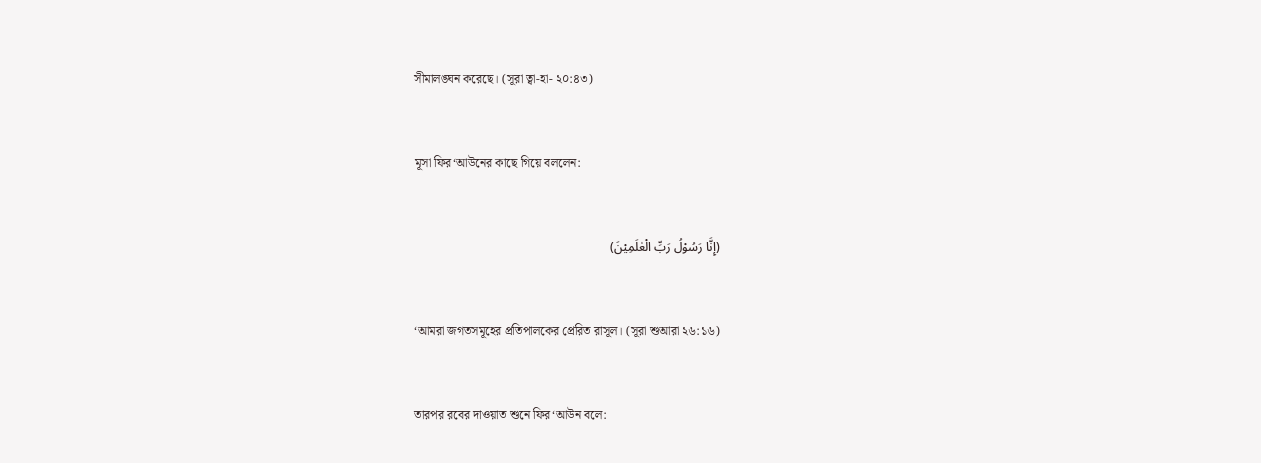সীমালঙ্ঘন করেছে। (সূরা ত্বা-হা- ২০:৪৩)



মূসা ফির‘আউনের কাছে গিয়ে বললেন:



(إِنَّا رَسُوْلُ رَبِّ الْعٰلَمِيْنَ)



‘আমরা জগতসমূহের প্রতিপালকের প্রেরিত রাসূল। (সূরা শুআরা ২৬:১৬)



তারপর রবের দাওয়াত শুনে ফির‘আউন বলে: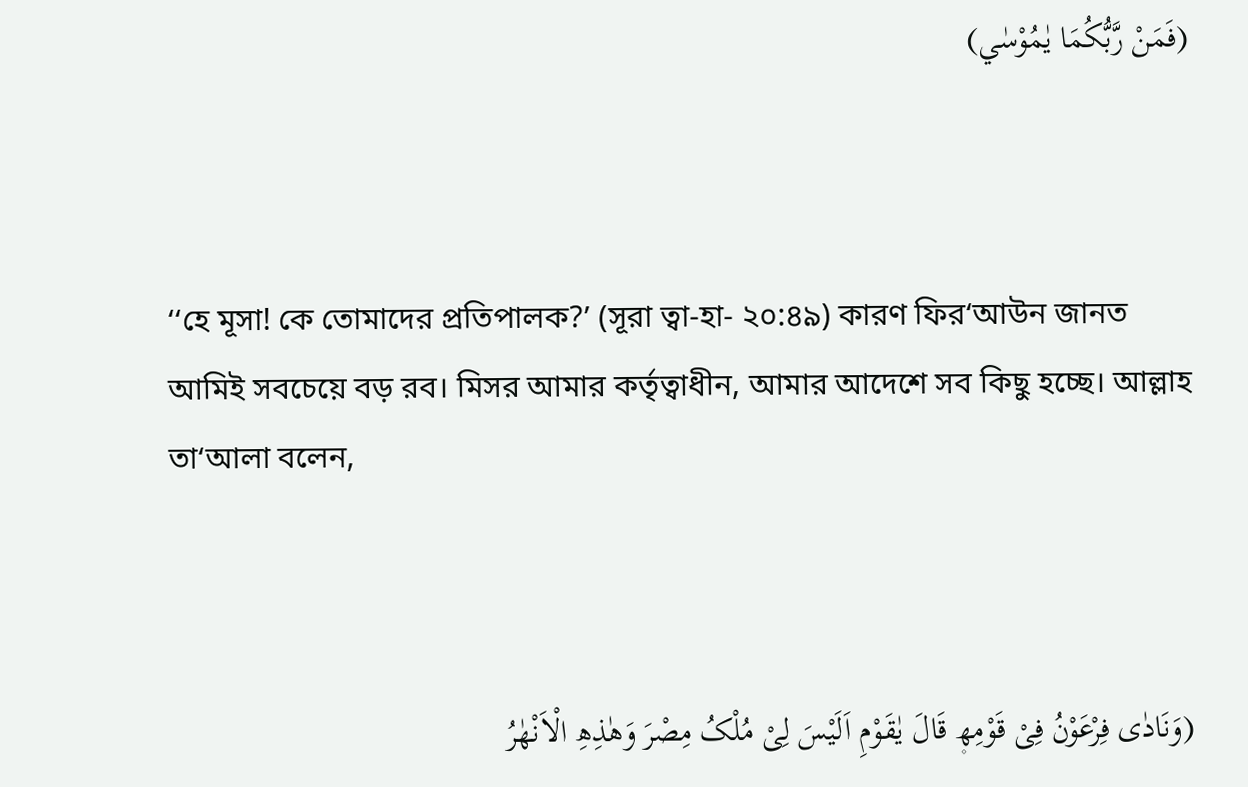(فَمَنْ رَّبُّكُمَا يٰمُوْسٰي)



‘‘হে মূসা! কে তোমাদের প্রতিপালক?’ (সূরা ত্বা-হা- ২০:৪৯) কারণ ফির‘আউন জানত আমিই সবচেয়ে বড় রব। মিসর আমার কর্তৃত্বাধীন, আমার আদেশে সব কিছু হচ্ছে। আল্লাহ তা‘আলা বলেন,



(وَنَادٰی فِرْعَوْنُ فِیْ قَوْمِھ۪ قَالَ یٰقَوْمِ اَلَیْسَ لِیْ مُلْکُ مِصْرَ وَھٰذِھِ الْاَنْھٰرُ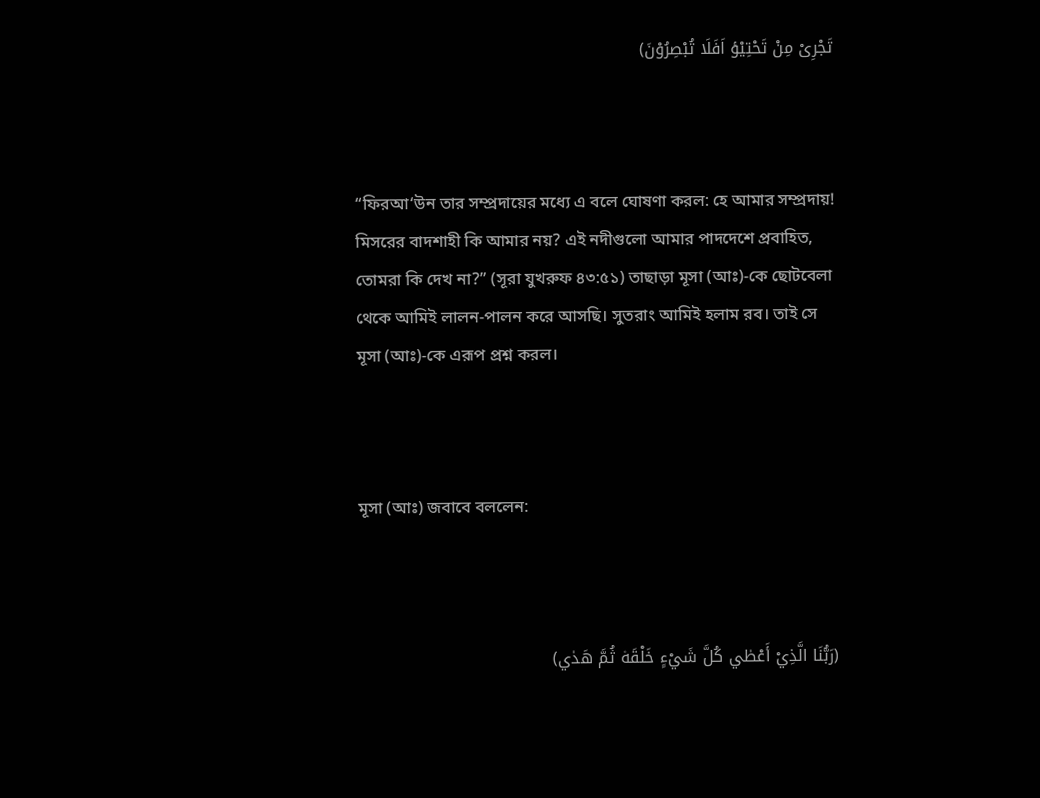تَجْرِیْ مِنْ تَحْتِیْؤ اَفَلَا تُبْصِرُوْنَ)



“ফিরআ‘উন তার সম্প্রদায়ের মধ্যে এ বলে ঘোষণা করল: হে আমার সম্প্রদায়! মিসরের বাদশাহী কি আমার নয়? এই নদীগুলো আমার পাদদেশে প্রবাহিত, তোমরা কি দেখ না?” (সূরা যুখরুফ ৪৩:৫১) তাছাড়া মূসা (আঃ)-কে ছোটবেলা থেকে আমিই লালন-পালন করে আসছি। সুতরাং আমিই হলাম রব। তাই সে মূসা (আঃ)-কে এরূপ প্রশ্ন করল।



মূসা (আঃ) জবাবে বললেন:



(رَبُّنَا الَّذِيْ أَعْطٰي كُلَّ شَيْءٍ خَلْقَه۫ ثُمَّ هَدٰي)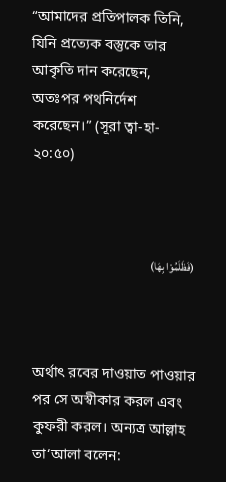“আমাদের প্রতিপালক তিনি, যিনি প্রত্যেক বস্তুকে তার আকৃতি দান করেছেন, অতঃপর পথনির্দেশ করেছেন।” (সূরা ত্বা-হা- ২০:৫০)



(فَظَلَمُوْا بِهَا)



অর্থাৎ রবের দাওয়াত পাওয়ার পর সে অস্বীকার করল এবং কুফরী করল। অন্যত্র আল্লাহ তা‘আলা বলেন: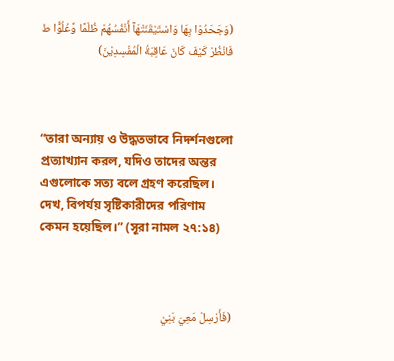(وَجَحَدُوْا بِهَا وَاسْتَيْقَنَتْهَآ أَنْفُسُهُمْ ظُلْمًا وَّعُلُوًّا ط فَانْظُرْ كَيْفَ كَانَ عَاقِبَةُ الْمُفْسِدِيْنَ)



“তারা অন্যায় ও উদ্ধতভাবে নিদর্শনগুলো প্রত্যাখ্যান করল, যদিও তাদের অন্তর এগুলোকে সত্য বলে গ্রহণ করেছিল। দেখ, বিপর্যয় সৃষ্টিকারীদের পরিণাম কেমন হয়েছিল।” (সূরা নামল ২৭:১৪)



(فَأَرْسِلْ مَعِيَ بَنِيْ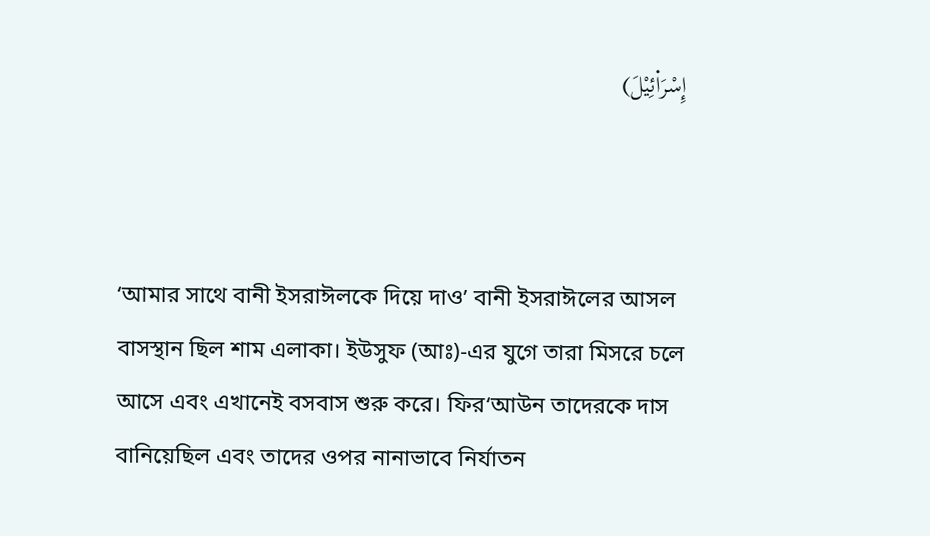إِسْرَا۬ئِيْلَ)



‘আমার সাথে বানী ইসরাঈলকে দিয়ে দাও’ বানী ইসরাঈলের আসল বাসস্থান ছিল শাম এলাকা। ইউসুফ (আঃ)-এর যুগে তারা মিসরে চলে আসে এবং এখানেই বসবাস শুরু করে। ফির‘আউন তাদেরকে দাস বানিয়েছিল এবং তাদের ওপর নানাভাবে নির্যাতন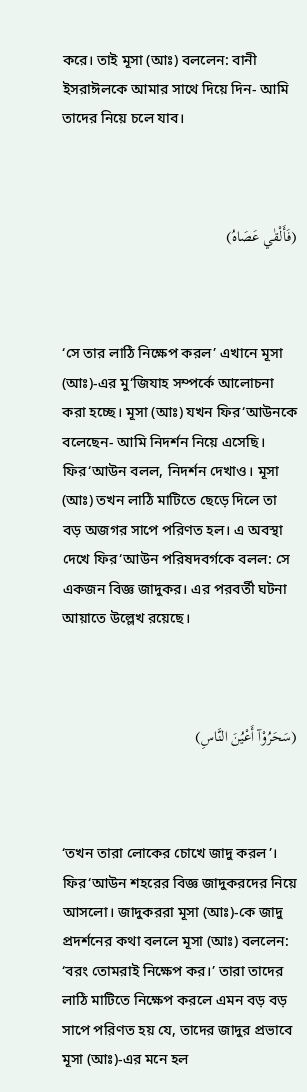করে। তাই মূসা (আঃ) বললেন: বানী ইসরাঈলকে আমার সাথে দিয়ে দিন- আমি তাদের নিয়ে চলে যাব।



(فَأَلْقٰي عَصَاهُ)



‘সে তার লাঠি নিক্ষেপ করল’ এখানে মূসা (আঃ)-এর মু‘জিযাহ সম্পর্কে আলোচনা করা হচ্ছে। মূসা (আঃ) যখন ফির‘আউনকে বলেছেন- আমি নিদর্শন নিয়ে এসেছি। ফির‘আউন বলল, নিদর্শন দেখাও। মূসা (আঃ) তখন লাঠি মাটিতে ছেড়ে দিলে তা বড় অজগর সাপে পরিণত হল। এ অবস্থা দেখে ফির‘আউন পরিষদবর্গকে বলল: সে একজন বিজ্ঞ জাদুকর। এর পরবর্তী ঘটনা আয়াতে উল্লেখ রয়েছে।



(سَحَرُوْآ أَعْيُنَ النَّاسِ)



‘তখন তারা লোকের চোখে জাদু করল’। ফির‘আউন শহরের বিজ্ঞ জাদুকরদের নিয়ে আসলো। জাদুকররা মূসা (আঃ)-কে জাদু প্রদর্শনের কথা বললে মূসা (আঃ) বললেন: ‘বরং তোমরাই নিক্ষেপ কর।’ তারা তাদের লাঠি মাটিতে নিক্ষেপ করলে এমন বড় বড় সাপে পরিণত হয় যে, তাদের জাদুর প্রভাবে মূসা (আঃ)-এর মনে হল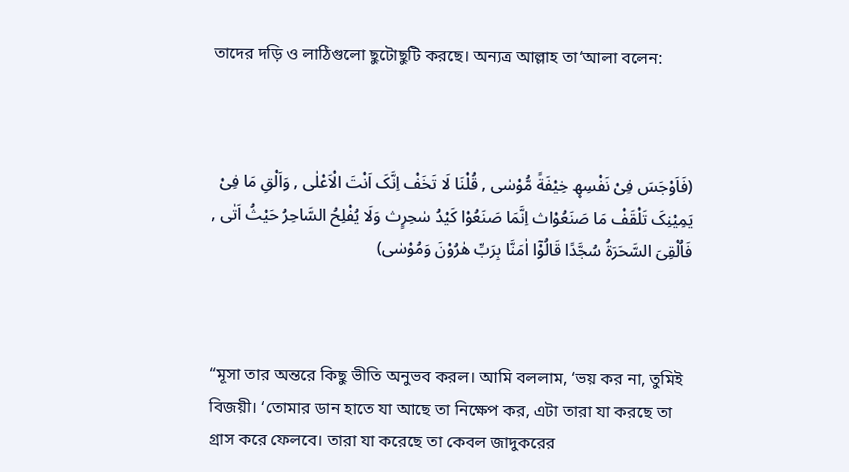তাদের দড়ি ও লাঠিগুলো ছুটোছুটি করছে। অন্যত্র আল্লাহ তা‘আলা বলেন:



(فَاَوْجَسَ فِیْ نَفْسِھ۪ خِیْفَةً مُّوْسٰی , قُلْنَا لَا تَخَفْ اِنَّکَ اَنْتَ الْاَعْلٰی , وَاَلْقِ مَا فِیْ یَمِیْنِکَ تَلْقَفْ مَا صَنَعُوْاث اِنَّمَا صَنَعُوْا کَیْدُ سٰحِرٍث وَلَا یُفْلِحُ السَّاحِرُ حَیْثُ اَتٰی , فَاُلْقِیَ السَّحَرَةُ سُجَّدًا قَالُوْٓا اٰمَنَّا بِرَبِّ ھٰرُوْنَ وَمُوْسٰی)



“মূসা তার অন্তরে কিছু ভীতি অনুভব করল। আমি বললাম, ‘ভয় কর না, তুমিই বিজয়ী। ‘তোমার ডান হাতে যা আছে তা নিক্ষেপ কর, এটা তারা যা করছে তা গ্রাস করে ফেলবে। তারা যা করেছে তা কেবল জাদুকরের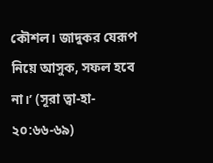কৌশল। জাদুকর যেরূপ নিয়ে আসুক, সফল হবে না।’ (সূরা ত্বা-হা- ২০:৬৬-৬৯)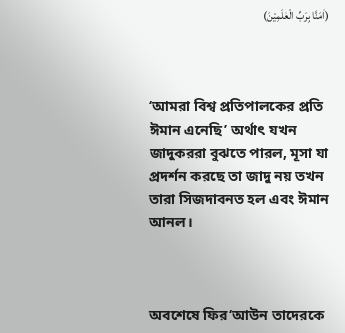(اٰمَنَّا بِرَبِّ الْعٰلَمِيْنَ)



‘আমরা বিশ্ব প্রতিপালকের প্রতি ঈমান এনেছি’ অর্থাৎ যখন জাদুকররা বুঝতে পারল, মূসা যা প্রদর্শন করছে তা জাদু নয় তখন তারা সিজদাবনত হল এবং ঈমান আনল।



অবশেষে ফির‘আউন তাদেরকে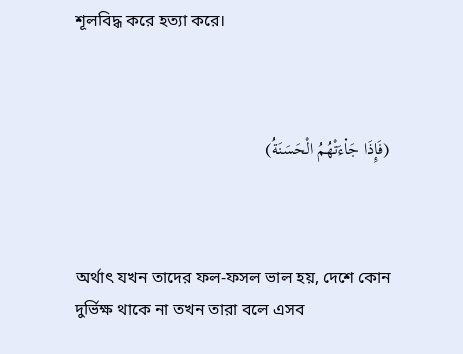শূলবিদ্ধ করে হত্যা করে।



(فَإِذَا جَا۬ءَتْهُمُ الْحَسَنَةُ)



অর্থাৎ যখন তাদের ফল-ফসল ভাল হয়, দেশে কোন দুর্ভিক্ষ থাকে না তখন তারা বলে এসব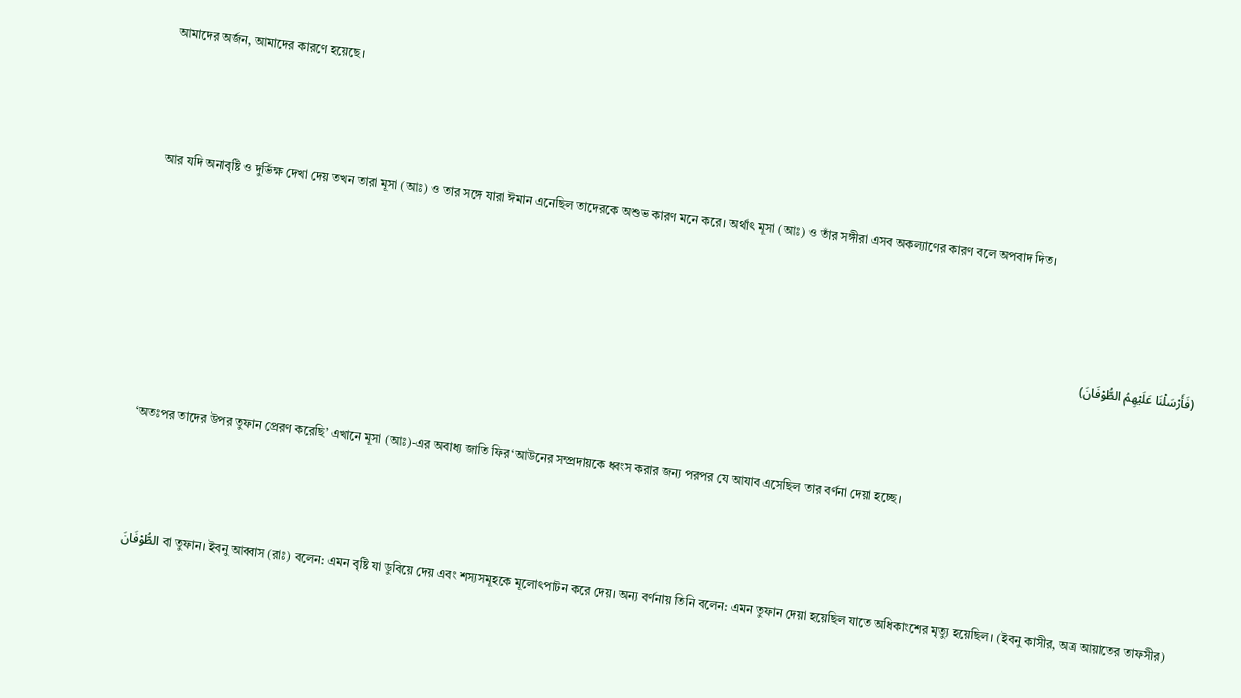আমাদের অর্জন, আমাদের কারণে হয়েছে।



আর যদি অনাবৃষ্টি ও দুর্ভিক্ষ দেখা দেয় তখন তারা মূসা (আঃ) ও তার সঙ্গে যারা ঈমান এনেছিল তাদেরকে অশুভ কারণ মনে করে। অর্থাৎ মূসা (আঃ) ও তাঁর সঙ্গীরা এসব অকল্যাণের কারণ বলে অপবাদ দিত।



(فَأَرْسَلْنَا عَلَيْهِمُ الطُّوْفَانَ)



‘অতঃপর তাদের উপর তুফান প্রেরণ করেছি’ এখানে মূসা (আঃ)-এর অবাধ্য জাতি ফির‘আউনের সম্প্রদায়কে ধ্বংস করার জন্য পরপর যে আযাব এসেছিল তার বর্ণনা দেয়া হচ্ছে।



الطُّوْفَانَ বা তুফান। ইবনু আব্বাস (রাঃ) বলেন: এমন বৃষ্টি যা ডুবিয়ে দেয় এবং শস্যসমূহকে মূলোৎপাটন করে দেয়। অন্য বর্ণনায় তিনি বলেন: এমন তুফান দেয়া হয়েছিল যাতে অধিকাংশের মৃত্যু হয়েছিল। (ইবনু কাসীর, অত্র আয়াতের তাফসীর)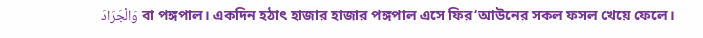وَالْجَرَادَ বা পঙ্গপাল। একদিন হঠাৎ হাজার হাজার পঙ্গপাল এসে ফির‘আউনের সকল ফসল খেয়ে ফেলে।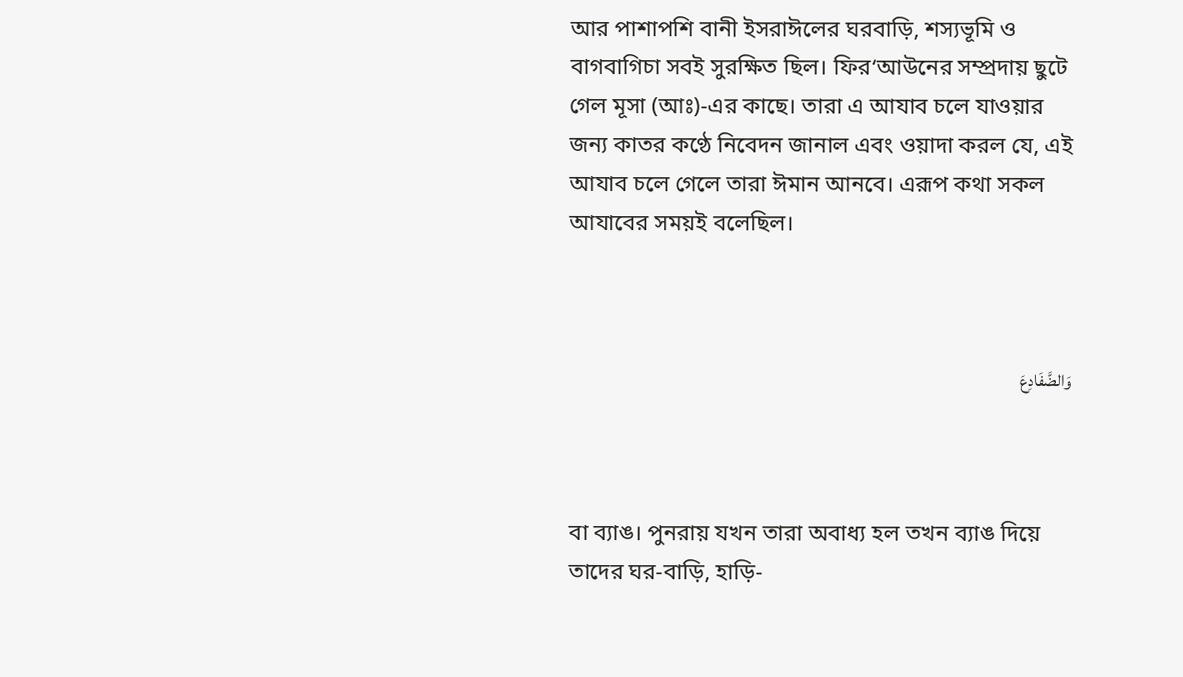আর পাশাপশি বানী ইসরাঈলের ঘরবাড়ি, শস্যভূমি ও বাগবাগিচা সবই সুরক্ষিত ছিল। ফির‘আউনের সম্প্রদায় ছুটে গেল মূসা (আঃ)-এর কাছে। তারা এ আযাব চলে যাওয়ার জন্য কাতর কণ্ঠে নিবেদন জানাল এবং ওয়াদা করল যে, এই আযাব চলে গেলে তারা ঈমান আনবে। এরূপ কথা সকল আযাবের সময়ই বলেছিল।



وَالضَّفَادِعَ



বা ব্যাঙ। পুনরায় যখন তারা অবাধ্য হল তখন ব্যাঙ দিয়ে তাদের ঘর-বাড়ি, হাড়ি-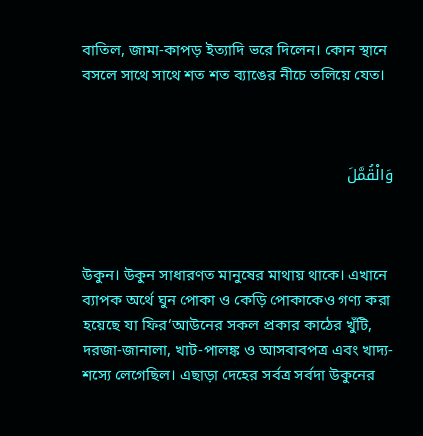বাতিল, জামা-কাপড় ইত্যাদি ভরে দিলেন। কোন স্থানে বসলে সাথে সাথে শত শত ব্যাঙের নীচে তলিয়ে যেত।



وَالْقُمَّلَ



উকুন। উকুন সাধারণত মানুষের মাথায় থাকে। এখানে ব্যাপক অর্থে ঘুন পোকা ও কেড়ি পোকাকেও গণ্য করা হয়েছে যা ফির‘আউনের সকল প্রকার কাঠের খুঁটি, দরজা-জানালা, খাট-পালঙ্ক ও আসবাবপত্র এবং খাদ্য-শস্যে লেগেছিল। এছাড়া দেহের সর্বত্র সর্বদা উকুনের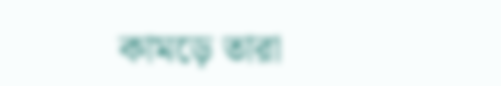কামড়ে তারা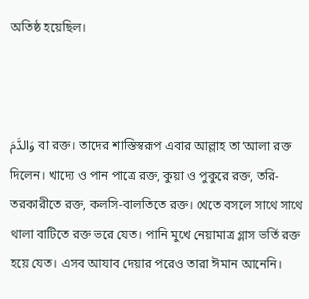অতিষ্ঠ হয়েছিল।



وَالدَّمَ বা রক্ত। তাদের শাস্তিস্বরূপ এবার আল্লাহ তা‘আলা রক্ত দিলেন। খাদ্যে ও পান পাত্রে রক্ত, কুয়া ও পুকুরে রক্ত, তরি-তরকারীতে রক্ত, কলসি-বালতিতে রক্ত। খেতে বসলে সাথে সাথে থালা বাটিতে রক্ত ভরে যেত। পানি মুখে নেয়ামাত্র গ্লাস ভর্তি রক্ত হয়ে যেত। এসব আযাব দেয়ার পরেও তারা ঈমান আনেনি।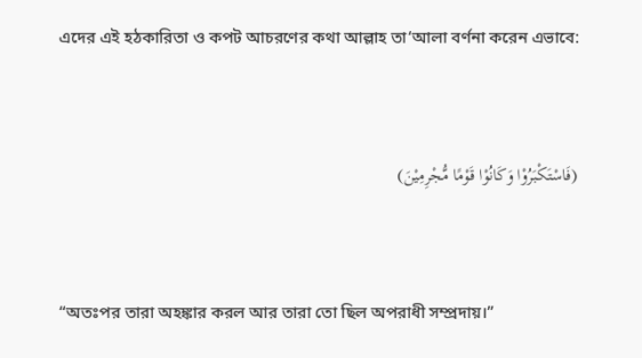এদের এই হঠকারিতা ও কপট আচরণের কথা আল্লাহ তা‘আলা বর্ণনা করেন এভাবে:



(فَاسْتَكْبَرُوْا وَكَانُوْا قَوْمًا مُّجْرِمِيْنَ)



“অতঃপর তারা অহঙ্কার করল আর তারা তো ছিল অপরাধী সম্প্রদায়।”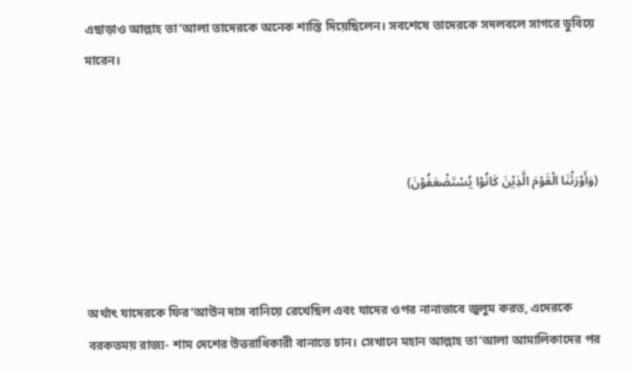এছাড়াও আল্লাহ তা‘আলা তাদেরকে অনেক শাস্তি দিয়েছিলেন। সবশেষে তাদেরকে সদলবলে সাগরে ডুবিয়ে মারেন।



(وَأَوْرَثْنَا الْقَوْمَ الَّذِيْنَ كَانُوْا يُسْتَضْعَفُوْنَ)



অর্থাৎ যাদেরকে ফির‘আউন দাস বানিয়ে রেখেছিল এবং যাদের ওপর নানাভাবে জুলুম করত, এদেরকে বরকতময় রাজ্য- শাম দেশের উত্তরাধিকারী বানাতে চান। সেখানে মহান আল্লাহ তা‘আলা আমালিকাদের পর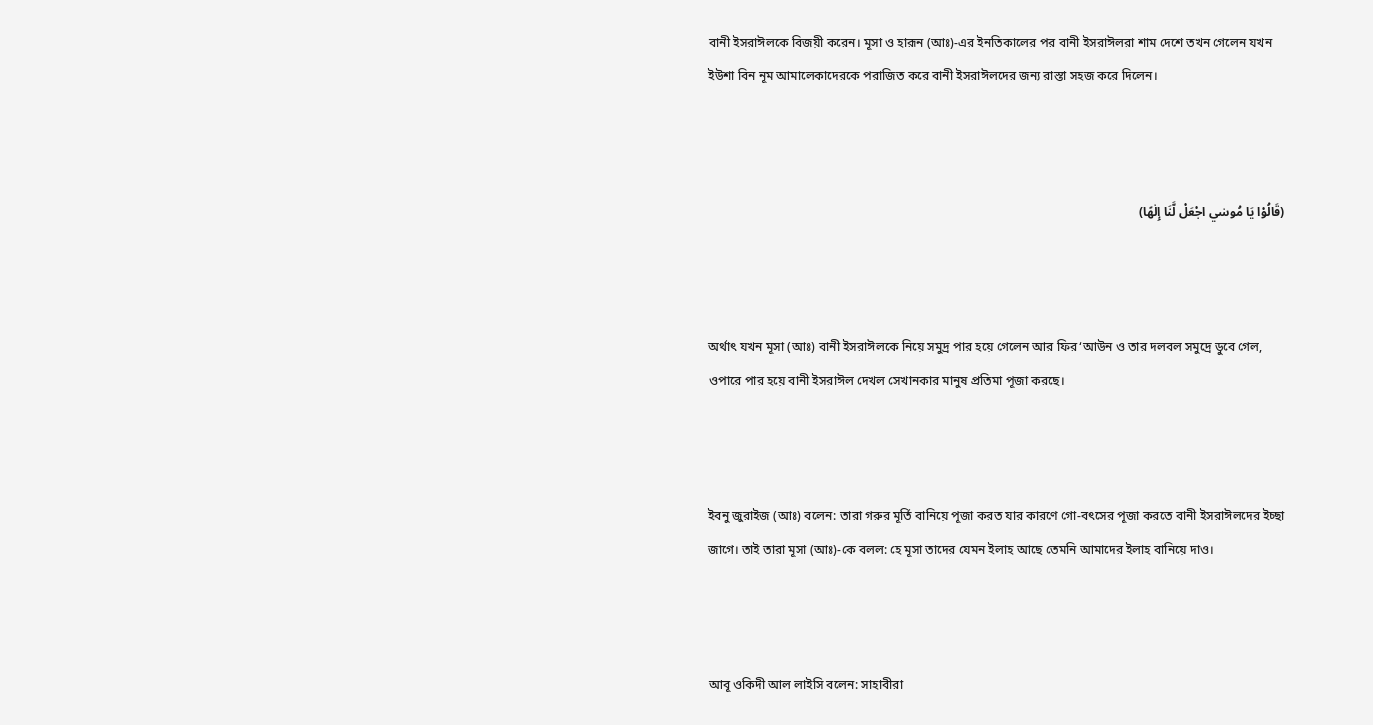বানী ইসরাঈলকে বিজয়ী করেন। মূসা ও হারূন (আঃ)-এর ইনতিকালের পর বানী ইসরাঈলরা শাম দেশে তখন গেলেন যখন ইউশা বিন নূম আমালেকাদেরকে পরাজিত করে বানী ইসরাঈলদের জন্য রাস্তা সহজ করে দিলেন।



(قَالُوْا يَا مُوسٰي اجْعَلْ لَّنَا إِلٰهًا)



অর্থাৎ যখন মূসা (আঃ) বানী ইসরাঈলকে নিয়ে সমুদ্র পার হয়ে গেলেন আর ফির‘আউন ও তার দলবল সমুদ্রে ডুবে গেল, ওপারে পার হয়ে বানী ইসরাঈল দেখল সেখানকার মানুষ প্রতিমা পূজা করছে।



ইবনু জুরাইজ (আঃ) বলেন: তারা গরুর মূর্তি বানিয়ে পূজা করত যার কারণে গো-বৎসের পূজা করতে বানী ইসরাঈলদের ইচ্ছা জাগে। তাই তারা মূসা (আঃ)-কে বলল: হে মূসা তাদের যেমন ইলাহ আছে তেমনি আমাদের ইলাহ বানিয়ে দাও।



আবূ ওকিদী আল লাইসি বলেন: সাহাবীরা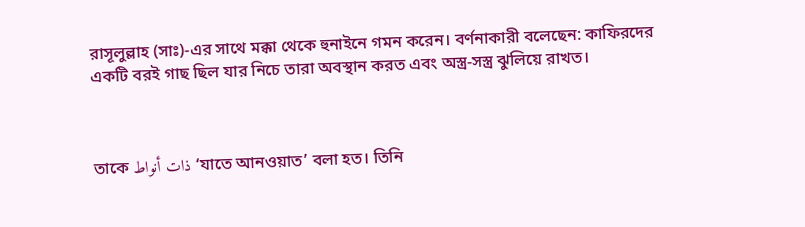রাসূলুল্লাহ (সাঃ)-এর সাথে মক্কা থেকে হুনাইনে গমন করেন। বর্ণনাকারী বলেছেন: কাফিরদের একটি বরই গাছ ছিল যার নিচে তারা অবস্থান করত এবং অস্ত্র-সস্ত্র ঝুলিয়ে রাখত।



তাকে ذات أنواط ‘যাতে আনওয়াত’ বলা হত। তিনি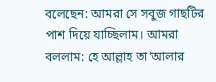বলেছেন: আমরা সে সবুজ গাছটির পাশ দিয়ে যাচ্ছিলাম। আমরা বললাম: হে আল্লাহ তা‘আলার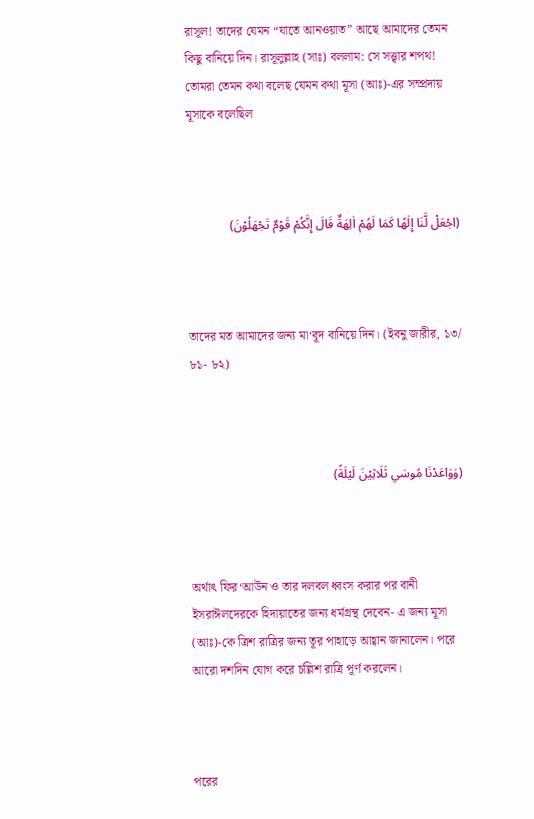রাসূল! তাদের যেমন “যাতে আনওয়াত” আছে আমাদের তেমন কিছু বানিয়ে দিন। রাসূলুল্লাহ (সাঃ) বললাম: সে সত্ত্বার শপথ! তোমরা তেমন কথা বলেছ যেমন কথা মূসা (আঃ)-এর সম্প্রদায় মূসাকে বলেছিল



(اجْعَلْ لَّنَا إِلٰهًا كَمَا لَهُمْ اٰلِهَةٌ قَالَ إِنَّكُمْ قَوْمٌ تَجْهَلُوْنَ)



তাদের মত আমাদের জন্য মা‘বূদ বানিয়ে দিন। (ইবনু জারীর, ১৩/ ৮১- ৮২)



(وَوَاعَدْنَا مُوسٰي ثَلَاثِيْنَ لَيْلَةً)



অর্থাৎ ফির‘আউন ও তার দলবল ধ্বংস করার পর বানী ইসরাঈলদেরকে হিদায়াতের জন্য ধর্মগ্রন্থ দেবেন- এ জন্য মূসা (আঃ)-কে ত্রিশ রাত্রির জন্য তূর পাহাড়ে আহ্বান জানালেন। পরে আরো দশদিন যোগ করে চল্লিশ রাত্রি পূর্ণ করলেন।



পরের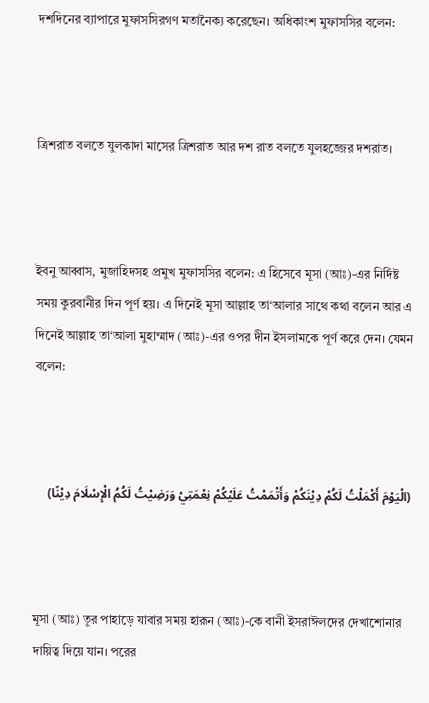দশদিনের ব্যাপারে মুফাসসিরগণ মতানৈক্য করেছেন। অধিকাংশ মুফাসসির বলেন:



ত্রিশরাত বলতে যুলকাদা মাসের ত্রিশরাত আর দশ রাত বলতে যুলহজ্জের দশরাত।



ইবনু আব্বাস, মুজাহিদসহ প্রমুখ মুফাসসির বলেন: এ হিসেবে মূসা (আঃ)-এর নির্দিষ্ট সময় কুরবানীর দিন পূর্ণ হয়। এ দিনেই মূসা আল্লাহ তা‘আলার সাথে কথা বলেন আর এ দিনেই আল্লাহ তা‘আলা মুহাম্মাদ (আঃ)-এর ওপর দীন ইসলামকে পূর্ণ করে দেন। যেমন বলেন:



(الْيَوْمَ أَكْمَلْتُ لَكُمْ دِيْنَكُمْ وَأَتْمَمْتُ عَلَيْكُمْ نِعْمَتِيْ وَرَضِيْتُ لَكُمُ الْإِسْلَامَ دِيْنًا)



মূসা (আঃ) তূর পাহাড়ে যাবার সময় হারূন (আঃ)-কে বানী ইসরাঈলদের দেখাশোনার দায়িত্ব দিয়ে যান। পরের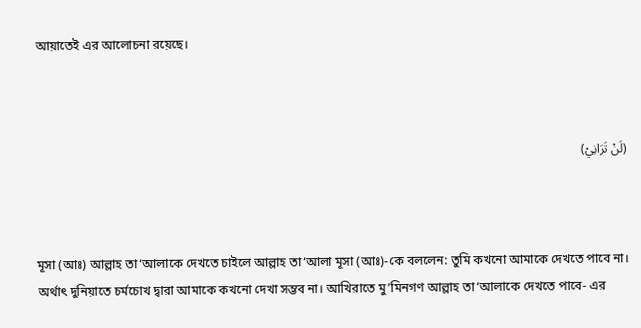আয়াতেই এর আলোচনা রয়েছে।



(لَنْ تَرَانِيْ)



মূসা (আঃ) আল্লাহ তা‘আলাকে দেখতে চাইলে আল্লাহ তা‘আলা মূসা (আঃ)-কে বললেন: তুমি কখনো আমাকে দেখতে পাবে না। অর্থাৎ দুনিয়াতে চর্মচোখ দ্বারা আমাকে কখনো দেখা সম্ভব না। আখিরাতে মু’মিনগণ আল্লাহ তা‘আলাকে দেখতে পাবে- এর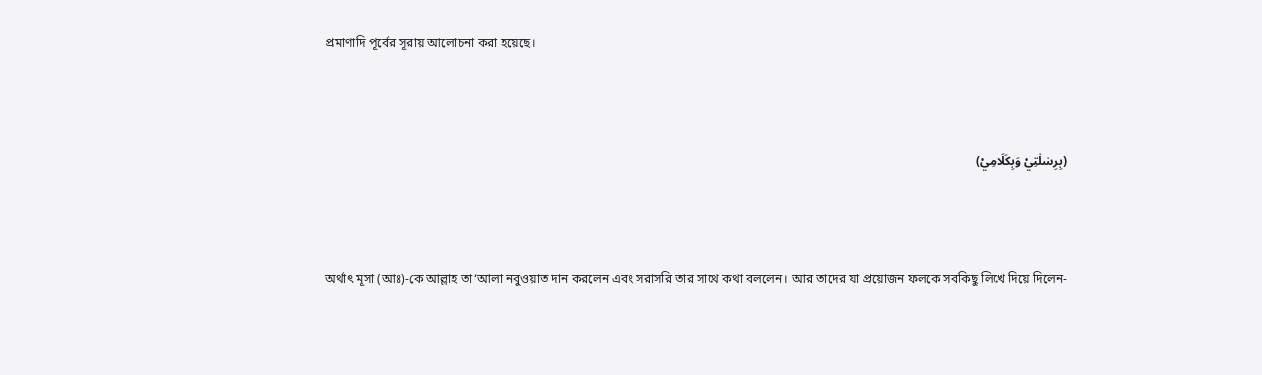প্রমাণাদি পূর্বের সূরায় আলোচনা করা হয়েছে।



(بِرِسٰلٰتِيْ وَبِكَلَامِيْ)



অর্থাৎ মূসা (আঃ)-কে আল্লাহ তা‘আলা নবুওয়াত দান করলেন এবং সরাসরি তার সাথে কথা বললেন। আর তাদের যা প্রয়োজন ফলকে সবকিছু লিখে দিয়ে দিলেন-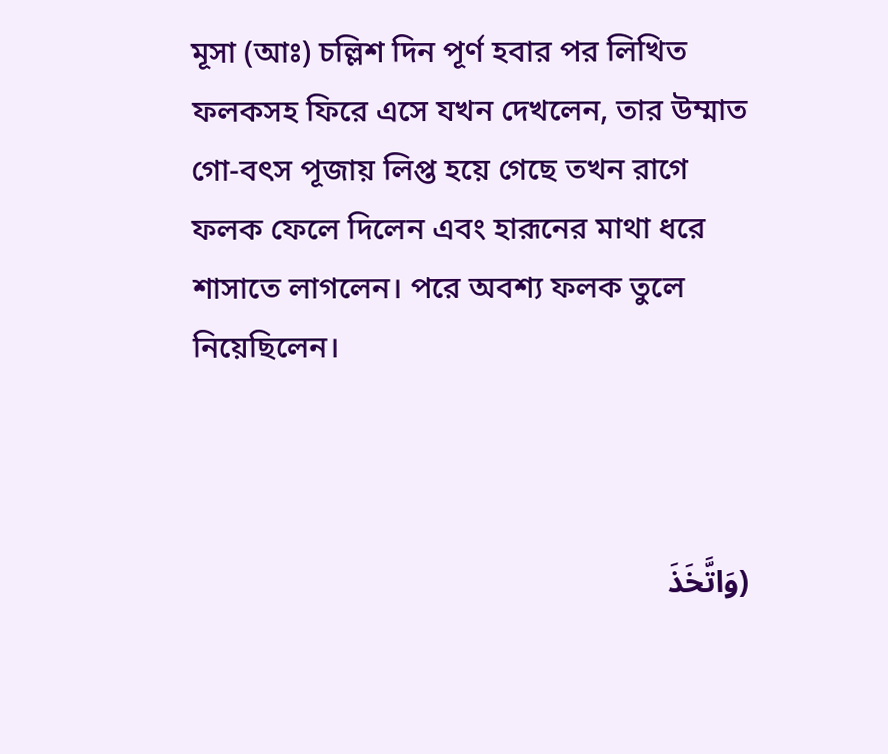মূসা (আঃ) চল্লিশ দিন পূর্ণ হবার পর লিখিত ফলকসহ ফিরে এসে যখন দেখলেন, তার উম্মাত গো-বৎস পূজায় লিপ্ত হয়ে গেছে তখন রাগে ফলক ফেলে দিলেন এবং হারূনের মাথা ধরে শাসাতে লাগলেন। পরে অবশ্য ফলক তুলে নিয়েছিলেন।



(وَاتَّخَذَ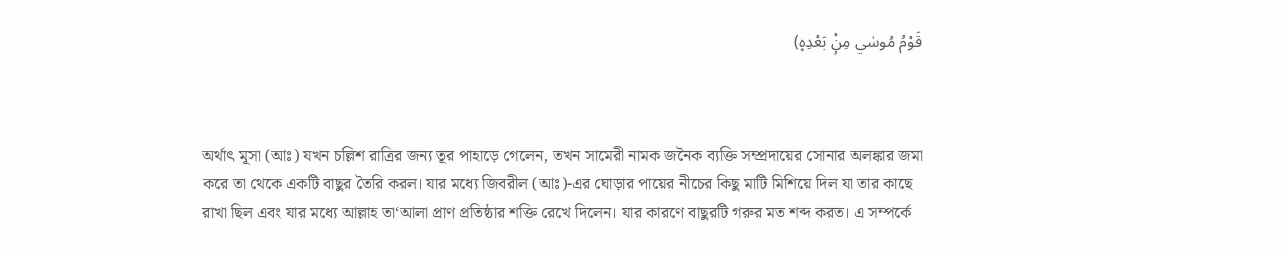قَوْمُ مُوسٰي مِنْۭ بَعْدِه۪)



অর্থাৎ মূসা (আঃ) যখন চল্লিশ রাত্রির জন্য তূর পাহাড়ে গেলেন, তখন সামেরী নামক জনৈক ব্যক্তি সম্প্রদায়ের সোনার অলঙ্কার জমা করে তা থেকে একটি বাছুর তৈরি করল। যার মধ্যে জিবরীল (আঃ)-এর ঘোড়ার পায়ের নীচের কিছু মাটি মিশিয়ে দিল যা তার কাছে রাখা ছিল এবং যার মধ্যে আল্লাহ তা‘আলা প্রাণ প্রতিষ্ঠার শক্তি রেখে দিলেন। যার কারণে বাছুরটি গরুর মত শব্দ করত। এ সম্পর্কে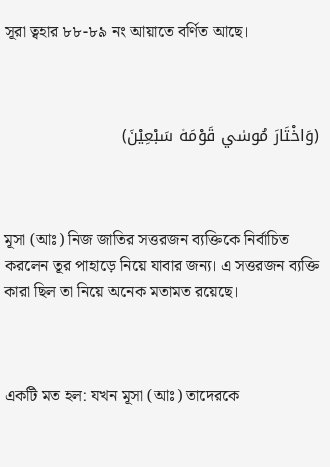সূরা ত্বহার ৮৮-৮৯ নং আয়াতে বর্ণিত আছে।



(وَاخْتَارَ مُوسٰي قَوْمَه۫ سَبْعِيْنَ)



মূসা (আঃ) নিজ জাতির সত্তরজন ব্যক্তিকে নির্বাচিত করলেন তূর পাহাড়ে নিয়ে যাবার জন্য। এ সত্তরজন ব্যক্তি কারা ছিল তা নিয়ে অনেক মতামত রয়েছে।



একটি মত হল: যখন মূসা (আঃ) তাদেরকে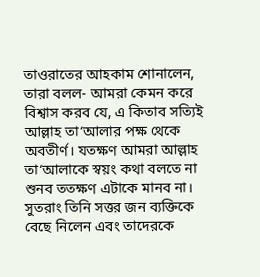তাওরাতের আহকাম শোনালেন, তারা বলল- আমরা কেমন করে বিশ্বাস করব যে, এ কিতাব সত্যিই আল্লাহ তা‘আলার পক্ষ থেকে অবতীর্ণ। যতক্ষণ আমরা আল্লাহ তা‘আলাকে স্বয়ং কথা বলতে না শুনব ততক্ষণ এটাকে মানব না। সুতরাং তিনি সত্তর জন ব্যক্তিকে বেছে নিলেন এবং তাদেরকে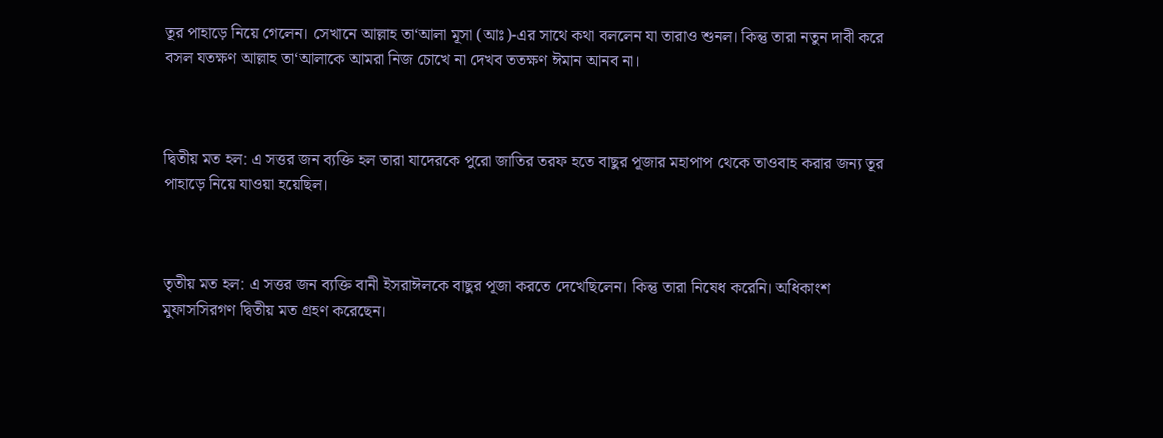তূর পাহাড়ে নিয়ে গেলেন। সেখানে আল্লাহ তা‘আলা মূসা (আঃ)-এর সাথে কথা বললেন যা তারাও শুনল। কিন্তু তারা নতুন দাবী করে বসল যতক্ষণ আল্লাহ তা‘আলাকে আমরা নিজ চোখে না দেখব ততক্ষণ ঈমান আনব না।



দ্বিতীয় মত হল: এ সত্তর জন ব্যক্তি হল তারা যাদেরকে পুরো জাতির তরফ হতে বাছুর পূজার মহাপাপ থেকে তাওবাহ করার জন্য তূর পাহাড়ে নিয়ে যাওয়া হয়েছিল।



তৃতীয় মত হল: এ সত্তর জন ব্যক্তি বানী ইসরাঈলকে বাছুর পূজা করতে দেখেছিলেন। কিন্তু তারা নিষেধ করেনি। অধিকাংশ মুফাসসিরগণ দ্বিতীয় মত গ্রহণ করেছেন।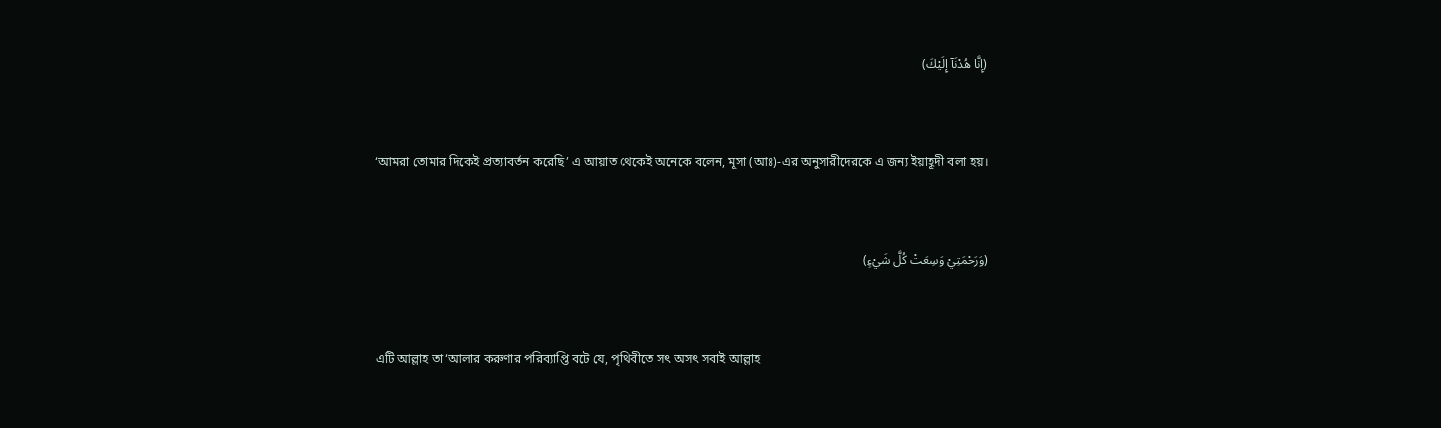(إِنَّا هُدْنَآ إِلَيْكَ)



‘আমরা তোমার দিকেই প্রত্যাবর্তন করেছি’ এ আয়াত থেকেই অনেকে বলেন, মূসা (আঃ)-এর অনুসারীদেরকে এ জন্য ইয়াহূদী বলা হয়।



(وَرَحْمَتِيْ وَسِعَتْ كُلَّ شَيْءٍ)



এটি আল্লাহ তা‘আলার করুণার পরিব্যাপ্তি বটে যে, পৃথিবীতে সৎ অসৎ সবাই আল্লাহ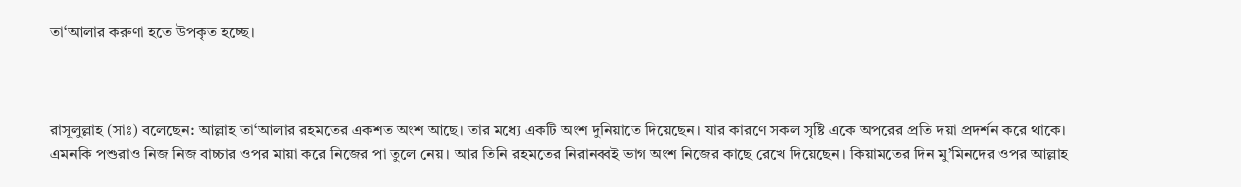তা‘আলার করুণা হতে উপকৃত হচ্ছে।



রাসূলুল্লাহ (সাঃ) বলেছেন: আল্লাহ তা‘আলার রহমতের একশত অংশ আছে। তার মধ্যে একটি অংশ দুনিয়াতে দিয়েছেন। যার কারণে সকল সৃষ্টি একে অপরের প্রতি দয়া প্রদর্শন করে থাকে। এমনকি পশুরাও নিজ নিজ বাচ্চার ওপর মায়া করে নিজের পা তুলে নেয়। আর তিনি রহমতের নিরানব্বই ভাগ অংশ নিজের কাছে রেখে দিয়েছেন। কিয়ামতের দিন মু’মিনদের ওপর আল্লাহ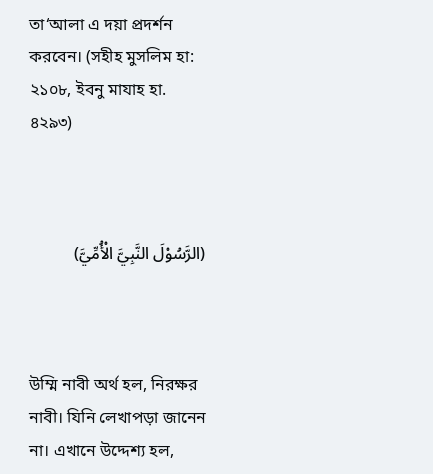তা‘আলা এ দয়া প্রদর্শন করবেন। (সহীহ মুসলিম হা: ২১০৮, ইবনু মাযাহ হা. ৪২৯৩)



(الرَّسُوْلَ النَّبِيَّ الْأُمِّيَّ)



উম্মি নাবী অর্থ হল, নিরক্ষর নাবী। যিনি লেখাপড়া জানেন না। এখানে উদ্দেশ্য হল,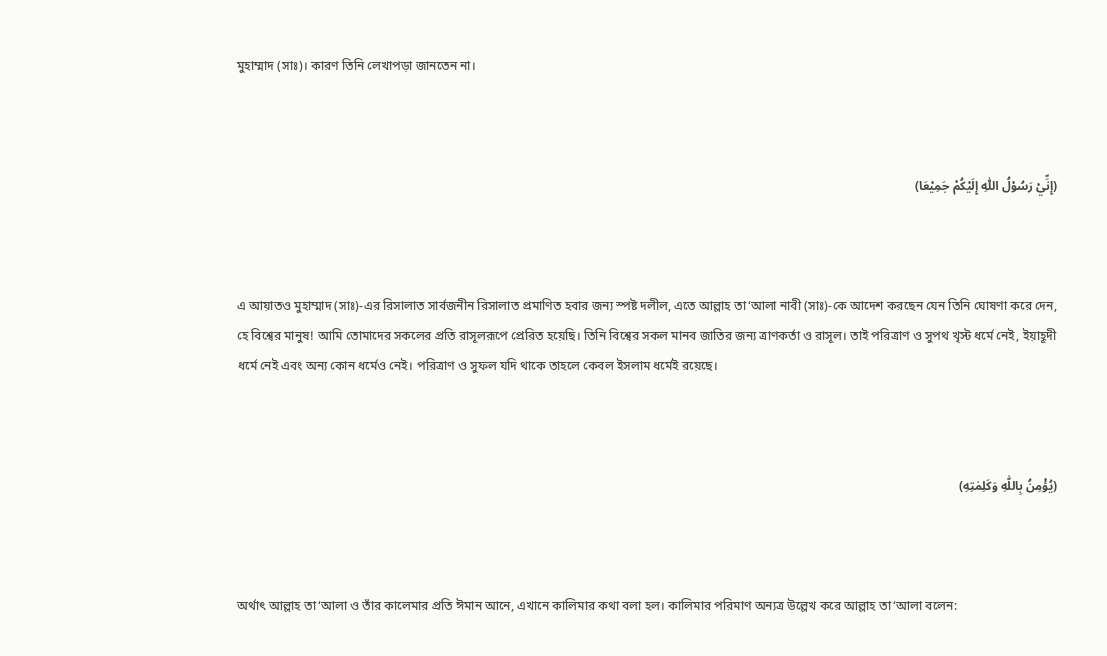মুহাম্মাদ (সাঃ)। কারণ তিনি লেখাপড়া জানতেন না।



(إِنِّيْ رَسُوْلُ اللّٰهِ إِلَيْكُمْ جَمِيْعَا)



এ আয়াতও মুহাম্মাদ (সাঃ)-এর রিসালাত সার্বজনীন রিসালাত প্রমাণিত হবার জন্য স্পষ্ট দলীল, এতে আল্লাহ তা‘আলা নাবী (সাঃ)-কে আদেশ করছেন যেন তিনি ঘোষণা করে দেন, হে বিশ্বের মানুষ! আমি তোমাদের সকলের প্রতি রাসূলরূপে প্রেরিত হয়েছি। তিনি বিশ্বের সকল মানব জাতির জন্য ত্রাণকর্তা ও রাসূল। তাই পরিত্রাণ ও সুপথ খৃস্ট ধর্মে নেই, ইয়াহূদী ধর্মে নেই এবং অন্য কোন ধর্মেও নেই। পরিত্রাণ ও সুফল যদি থাকে তাহলে কেবল ইসলাম ধর্মেই রয়েছে।



(يُؤْمِنُ بِاللّٰهِ وَكَلِمٰتِهِ)



অর্থাৎ আল্লাহ তা‘আলা ও তাঁর কালেমার প্রতি ঈমান আনে, এখানে কালিমার কথা বলা হল। কালিমার পরিমাণ অন্যত্র উল্লেখ করে আল্লাহ তা‘আলা বলেন: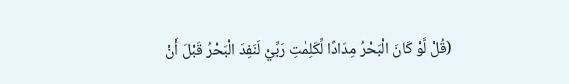(قُلْ لَّوْ كَانَ الْبَحْرُ مِدَادًا لِّكَلِمٰتِ رَبِّيْ لَنَفِدَ الْبَحْرُ قَبْلَ أَنْ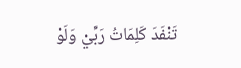تَنْفَدَ كَلِمَاتُ رَبِّيْ وَلَوْ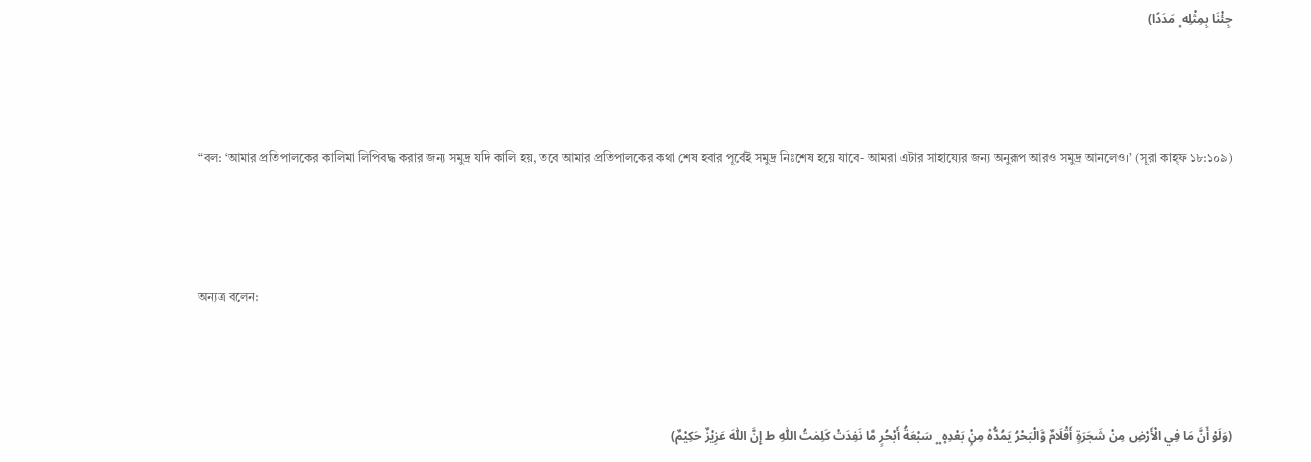جِئْنَا بِمِثْلِه ۪ مَدَدًا)



“বল: ‘আমার প্রতিপালকের কালিমা লিপিবদ্ধ করার জন্য সমুদ্র যদি কালি হয়, তবে আমার প্রতিপালকের কথা শেষ হবার পূর্বেই সমুদ্র নিঃশেষ হয়ে যাবে- আমরা এটার সাহায্যের জন্য অনুরূপ আরও সমুদ্র আনলেও।’ (সূরা কাহ্ফ ১৮:১০৯)



অন্যত্র বলেন:



(وَلَوْ أَنَّ مَا فِي الْأَرْضِ مِنْ شَجَرَةٍ أَقْلَامٌ وَّالْبَحْرُ يَمُدُّه۫ مِنْۭ بَعْدِه۪ ۪ ۪ سَبْعَةُ أَبْحُرٍ مَّا نَفِدَتْ كَلِمٰتُ اللّٰهِ ط إِنَّ اللّٰهَ عَزِيْزٌ حَكِيْمٌ)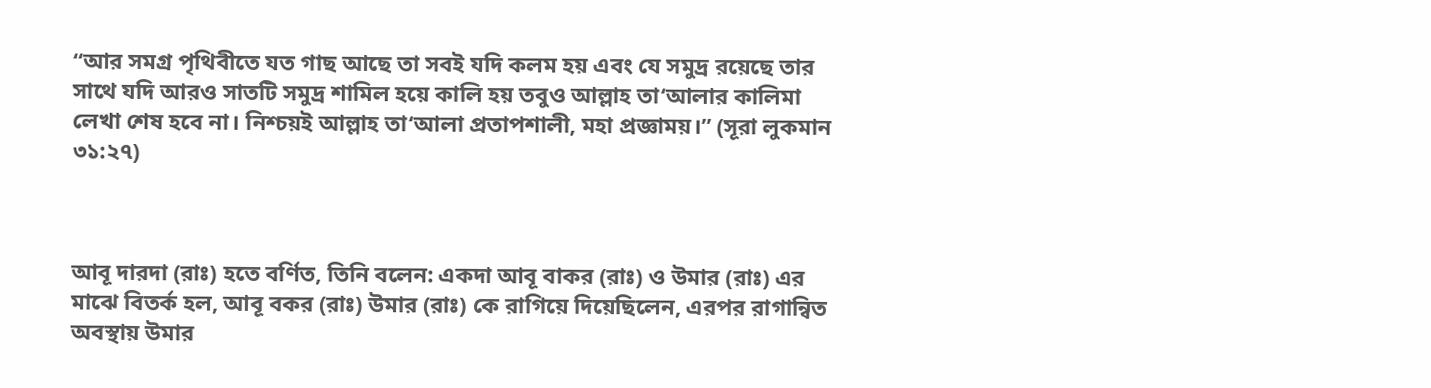“আর সমগ্র পৃথিবীতে যত গাছ আছে তা সবই যদি কলম হয় এবং যে সমুদ্র রয়েছে তার সাথে যদি আরও সাতটি সমুদ্র শামিল হয়ে কালি হয় তবুও আল্লাহ তা‘আলার কালিমা লেখা শেষ হবে না। নিশ্চয়ই আল্লাহ তা‘আলা প্রতাপশালী, মহা প্রজ্ঞাময়।” (সূরা লুকমান ৩১:২৭)



আবূ দারদা (রাঃ) হতে বর্ণিত, তিনি বলেন: একদা আবূ বাকর (রাঃ) ও উমার (রাঃ) এর মাঝে বিতর্ক হল, আবূ বকর (রাঃ) উমার (রাঃ) কে রাগিয়ে দিয়েছিলেন, এরপর রাগান্বিত অবস্থায় উমার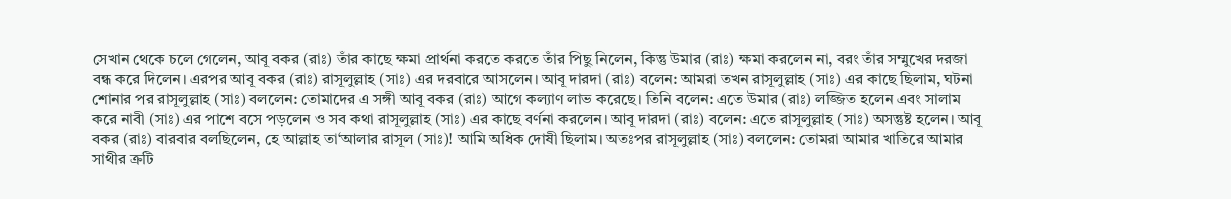সেখান থেকে চলে গেলেন, আবূ বকর (রাঃ) তাঁর কাছে ক্ষমা প্রার্থনা করতে করতে তাঁর পিছু নিলেন, কিন্তু উমার (রাঃ) ক্ষমা করলেন না, বরং তাঁর সম্মুখের দরজা বন্ধ করে দিলেন। এরপর আবূ বকর (রাঃ) রাসূলুল্লাহ (সাঃ) এর দরবারে আসলেন। আবূ দারদা (রাঃ) বলেন: আমরা তখন রাসূলুল্লাহ (সাঃ) এর কাছে ছিলাম, ঘটনা শোনার পর রাসূলুল্লাহ (সাঃ) বললেন: তোমাদের এ সঙ্গী আবূ বকর (রাঃ) আগে কল্যাণ লাভ করেছে। তিনি বলেন: এতে উমার (রাঃ) লজ্জিত হলেন এবং সালাম করে নাবী (সাঃ) এর পাশে বসে পড়লেন ও সব কথা রাসূলুল্লাহ (সাঃ) এর কাছে বর্ণনা করলেন। আবূ দারদা (রাঃ) বলেন: এতে রাসূলুল্লাহ (সাঃ) অসন্তুষ্ট হলেন। আবূ বকর (রাঃ) বারবার বলছিলেন, হে আল্লাহ তা‘আলার রাসূল (সাঃ)! আমি অধিক দোষী ছিলাম। অতঃপর রাসূলুল্লাহ (সাঃ) বললেন: তোমরা আমার খাতিরে আমার সাথীর ক্রটি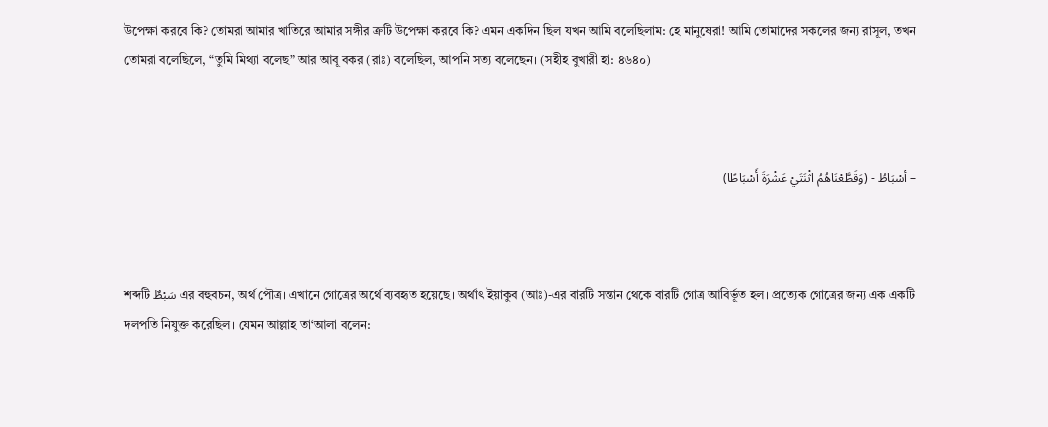উপেক্ষা করবে কি? তোমরা আমার খাতিরে আমার সঙ্গীর ক্রটি উপেক্ষা করবে কি? এমন একদিন ছিল যখন আমি বলেছিলাম: হে মানুষেরা! আমি তোমাদের সকলের জন্য রাসূল, তখন তোমরা বলেছিলে, “তুমি মিথ্যা বলেছ” আর আবূ বকর (রাঃ) বলেছিল, আপনি সত্য বলেছেন। (সহীহ বুখারী হা: ৪৬৪০)



– أسْبَاطُ - (وَقَطَّعْنَاهُمُ اثْنَتَيْ عَشْرَةَ أَسْبَاطًا)



শব্দটি سَبْطٌ এর বহুবচন, অর্থ পৌত্র। এখানে গোত্রের অর্থে ব্যবহৃত হয়েছে। অর্থাৎ ইয়াকুব (আঃ)-এর বারটি সন্তান থেকে বারটি গোত্র আবির্ভূত হল। প্রত্যেক গোত্রের জন্য এক একটি দলপতি নিযুক্ত করেছিল। যেমন আল্লাহ তা‘আলা বলেন: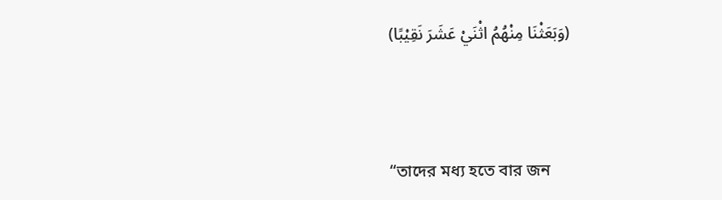(وَبَعَثْنَا مِنْهُمُ اثْنَيْ عَشَرَ نَقِيْبًا)



“তাদের মধ্য হতে বার জন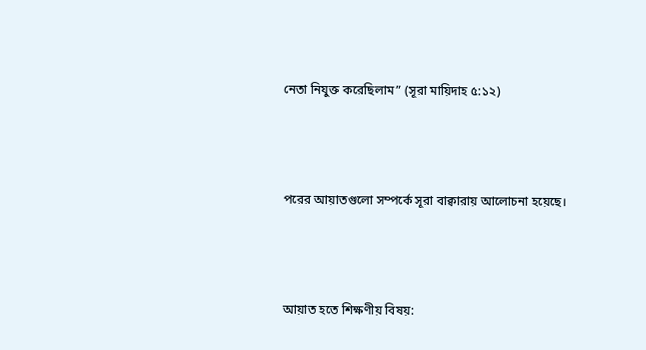নেতা নিযুক্ত করেছিলাম” (সূরা মায়িদাহ ৫:১২)



পরের আয়াতগুলো সম্পর্কে সূরা বাক্বারায় আলোচনা হয়েছে।



আয়াত হতে শিক্ষণীয় বিষয়: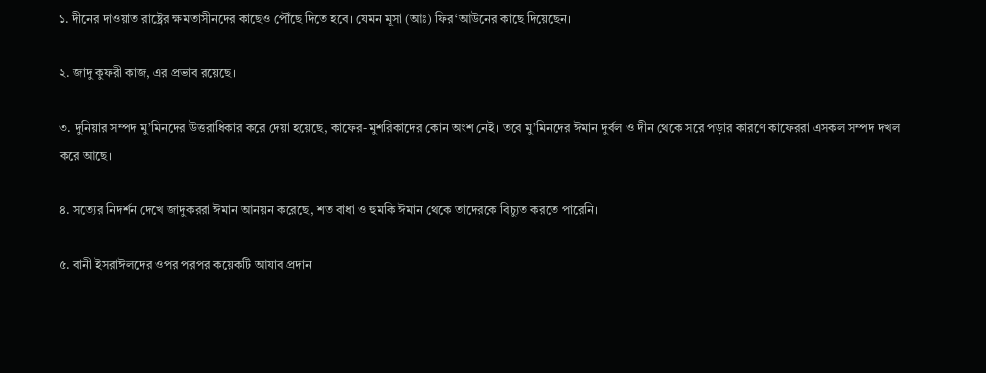১. দীনের দাওয়াত রাষ্ট্রের ক্ষমতাসীনদের কাছেও পৌঁছে দিতে হবে। যেমন মূসা (আঃ) ফির‘আউনের কাছে দিয়েছেন।

২. জাদু কুফরী কাজ, এর প্রভাব রয়েছে।

৩. দুনিয়ার সম্পদ মু’মিনদের উত্তরাধিকার করে দেয়া হয়েছে, কাফের-মুশরিকাদের কোন অংশ নেই। তবে মু’মিনদের ঈমান দুর্বল ও দীন থেকে সরে পড়ার কারণে কাফেররা এসকল সম্পদ দখল করে আছে।

৪. সত্যের নিদর্শন দেখে জাদুকররা ঈমান আনয়ন করেছে, শত বাধা ও হুমকি ঈমান থেকে তাদেরকে বিচ্যুত করতে পারেনি।

৫. বানী ইসরাঈলদের ওপর পরপর কয়েকটি আযাব প্রদান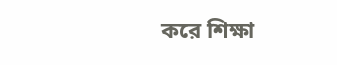করে শিক্ষা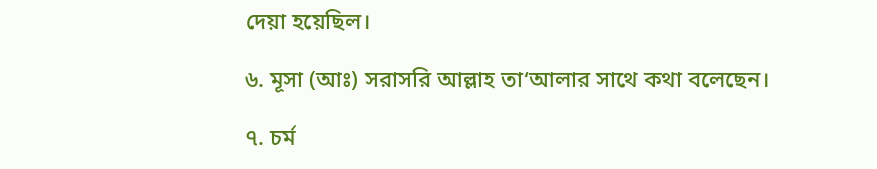দেয়া হয়েছিল।

৬. মূসা (আঃ) সরাসরি আল্লাহ তা‘আলার সাথে কথা বলেছেন।

৭. চর্ম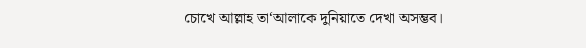চোখে আল্লাহ তা‘আলাকে দুনিয়াতে দেখা অসম্ভব।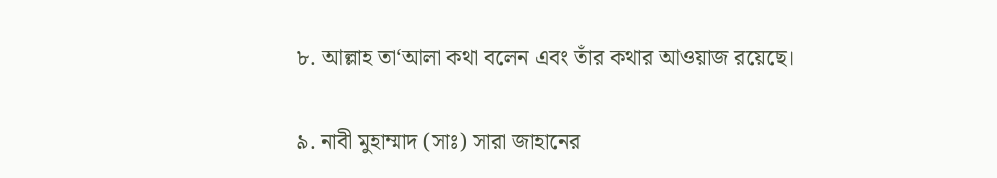৮. আল্লাহ তা‘আলা কথা বলেন এবং তাঁর কথার আওয়াজ রয়েছে।

৯. নাবী মুহাম্মাদ (সাঃ) সারা জাহানের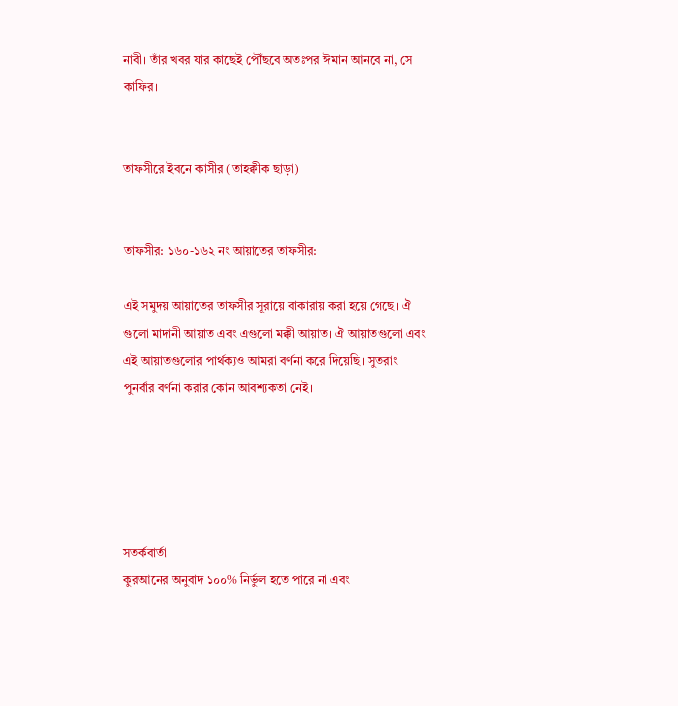নাবী। তাঁর খবর যার কাছেই পৌঁছবে অতঃপর ঈমান আনবে না, সে কাফির।


তাফসীরে ইবনে কাসীর (তাহক্বীক ছাড়া)


তাফসীর: ১৬০-১৬২ নং আয়াতের তাফসীর:

এই সমুদয় আয়াতের তাফসীর সূরায়ে বাকারায় করা হয়ে গেছে। ঐ গুলো মাদানী আয়াত এবং এগুলো মক্কী আয়াত। ঐ আয়াতগুলো এবং এই আয়াতগুলোর পার্থক্যও আমরা বর্ণনা করে দিয়েছি। সুতরাং পুনর্বার বর্ণনা করার কোন আবশ্যকতা নেই।





সতর্কবার্তা
কুরআনের অনুবাদ ১০০% নির্ভুল হতে পারে না এবং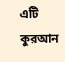এটি কুরআন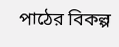পাঠের বিকল্প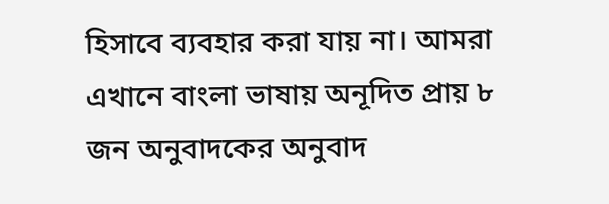হিসাবে ব্যবহার করা যায় না। আমরা এখানে বাংলা ভাষায় অনূদিত প্রায় ৮ জন অনুবাদকের অনুবাদ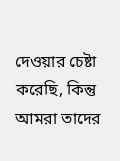দেওয়ার চেষ্টা করেছি, কিন্তু আমরা তাদের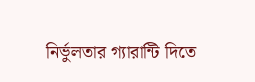নির্ভুলতার গ্যারান্টি দিতে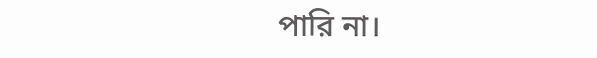পারি না।